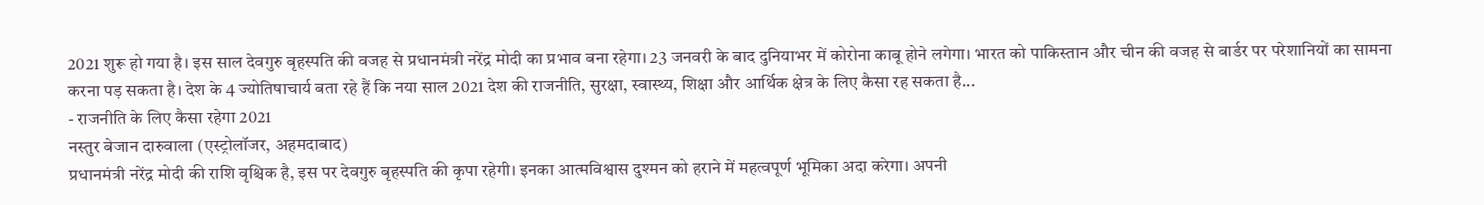2021 शुरू हो गया है। इस साल देवगुरु बृहस्पति की वजह से प्रधानमंत्री नरेंद्र मोदी का प्रभाव बना रहेगा। 23 जनवरी के बाद दुनियाभर में कोरोना काबू होने लगेगा। भारत को पाकिस्तान और चीन की वजह से बार्डर पर परेशानियों का सामना करना पड़ सकता है। देश के 4 ज्योतिषाचार्य बता रहे हैं कि नया साल 2021 देश की राजनीति, सुरक्षा, स्वास्थ्य, शिक्षा और आर्थिक क्षेत्र के लिए कैसा रह सकता है...
- राजनीति के लिए कैसा रहेगा 2021
नस्तुर बेजान दारुवाला (एस्ट्रोलॉजर, अहमदाबाद)
प्रधानमंत्री नरेंद्र मोदी की राशि वृश्चिक है, इस पर देवगुरु बृहस्पति की कृपा रहेगी। इनका आत्मविश्वास दुश्मन को हराने में महत्वपूर्ण भूमिका अदा करेगा। अपनी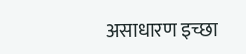असाधारण इच्छा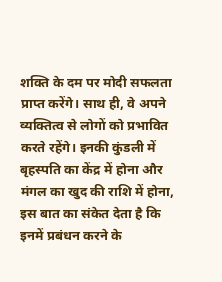शक्ति के दम पर मोदी सफलता प्राप्त करेंगे। साथ ही, वे अपने व्यक्तित्व से लोगों को प्रभावित करते रहेंगे। इनकी कुंडली में बृहस्पति का केंद्र में होना और मंगल का खुद की राशि में होना, इस बात का संकेत देता है कि इनमें प्रबंधन करने के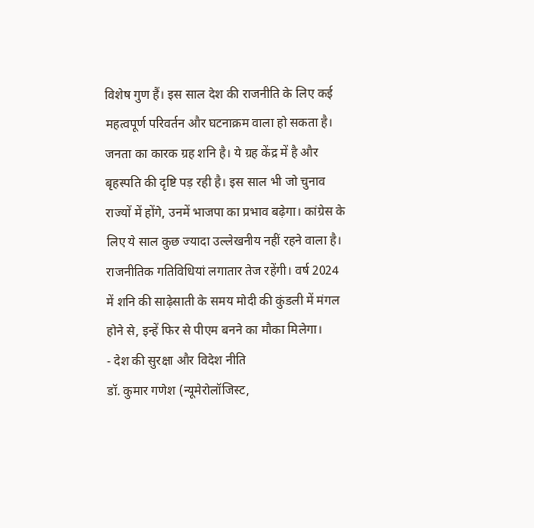विशेष गुण हैं। इस साल देश की राजनीति के लिए कई महत्वपूर्ण परिवर्तन और घटनाक्रम वाला हो सकता है।
जनता का कारक ग्रह शनि है। ये ग्रह केंद्र में है और बृहस्पति की दृष्टि पड़ रही है। इस साल भी जो चुनाव राज्यों में होंगे, उनमें भाजपा का प्रभाव बढ़ेगा। कांग्रेस के लिए ये साल कुछ ज्यादा उल्लेखनीय नहीं रहने वाला है। राजनीतिक गतिविधियां लगातार तेज रहेंगी। वर्ष 2024 में शनि की साढ़ेसाती के समय मोदी की कुंडली में मंगल होने से, इन्हें फिर से पीएम बनने का मौका मिलेगा।
- देश की सुरक्षा और विदेश नीति
डॉ. कुमार गणेश (न्यूमेरोलॉजिस्ट,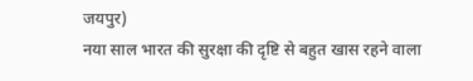जयपुर)
नया साल भारत की सुरक्षा की दृष्टि से बहुत खास रहने वाला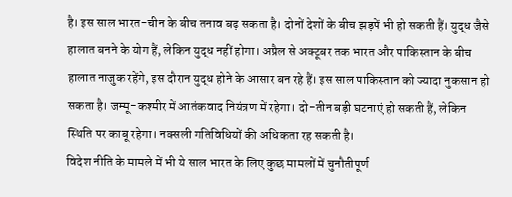है। इस साल भारत-चीन के बीच तनाव बढ़ सकता है। दोनों देशों के बीच झड़पें भी हो सकती हैं। युद्ध जैसे हालात बनने के योग हैं, लेकिन युद्ध नहीं होगा। अप्रैल से अक्टूबर तक भारत और पाकिस्तान के बीच हालात नाजुक रहेंगे, इस दौरान युद्ध होने के आसार बन रहे हैं। इस साल पाकिस्तान को ज्यादा नुकसान हो सकता है। जम्मू-कश्मीर में आतंकवाद नियंत्रण में रहेगा। दो-तीन बड़ी घटनाएं हो सकती हैं, लेकिन स्थिति पर काबू रहेगा। नक्सली गतिविधियों की अधिकता रह सकती है।
विदेश नीति के मामले में भी ये साल भारत के लिए कुछ मामलों में चुनौतीपूर्ण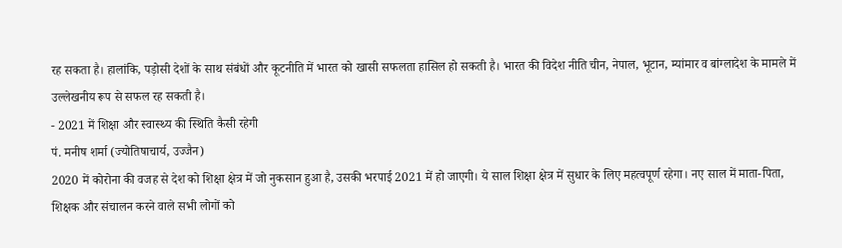रह सकता है। हालांकि, पड़ोसी देशों के साथ संबंधों और कूटनीति में भारत को खासी सफलता हासिल हो सकती है। भारत की विदेश नीति चीन, नेपाल, भूटान, म्यांमार व बांग्लादेश के मामले में उल्लेखनीय रूप से सफल रह सकती है।
- 2021 में शिक्षा और स्वास्थ्य की स्थिति कैसी रहेगी
पं. मनीष शर्मा (ज्योतिषाचार्य, उज्जैन)
2020 में कोरोना की वजह से देश को शिक्षा क्षेत्र में जो नुकसान हुआ है, उसकी भरपाई 2021 में हो जाएगी। ये साल शिक्षा क्षेत्र में सुधार के लिए महत्वपूर्ण रहेगा। नए साल में माता-पिता, शिक्षक और संचालन करने वाले सभी लोगों को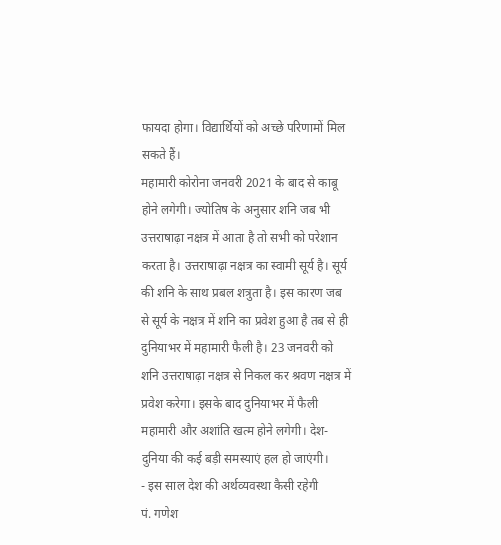फायदा होगा। विद्यार्थियों को अच्छे परिणामों मिल सकते हैं।
महामारी कोरोना जनवरी 2021 के बाद से काबू होने लगेगी। ज्योतिष के अनुसार शनि जब भी उत्तराषाढ़ा नक्षत्र में आता है तो सभी को परेशान करता है। उत्तराषाढ़ा नक्षत्र का स्वामी सूर्य है। सूर्य की शनि के साथ प्रबल शत्रुता है। इस कारण जब से सूर्य के नक्षत्र में शनि का प्रवेश हुआ है तब से ही दुनियाभर में महामारी फैली है। 23 जनवरी को शनि उत्तराषाढ़ा नक्षत्र से निकल कर श्रवण नक्षत्र में प्रवेश करेगा। इसके बाद दुनियाभर में फैली महामारी और अशांति खत्म होने लगेगी। देश-दुनिया की कई बड़ी समस्याएं हल हो जाएंगी।
- इस साल देश की अर्थव्यवस्था कैसी रहेगी
पं. गणेश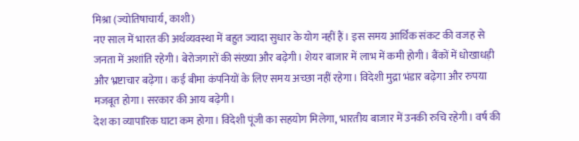मिश्रा (ज्योतिषाचार्य, काशी)
नए साल में भारत की अर्थव्यवस्था में बहुत ज्यादा सुधार के योग नहीं हैं। इस समय आर्थिक संकट की वजह से जनता में अशांति रहेगी। बेरोजगारों की संख्या और बढ़ेगी। शेयर बाजार में लाभ में कमी होगी। बैंकों में धोखाधड़ी और भ्रष्टाचार बढ़ेगा। कई बीमा कंपनियों के लिए समय अच्छा नहीं रहेगा। विदेशी मुद्रा भंडार बढ़ेगा और रुपया मजबूत होगा। सरकार की आय बढ़ेगी।
देश का व्यापारिक घाटा कम होगा। विदेशी पूंजी का सहयोग मिलेगा, भारतीय बाजार में उनकी रुचि रहेगी। वर्ष की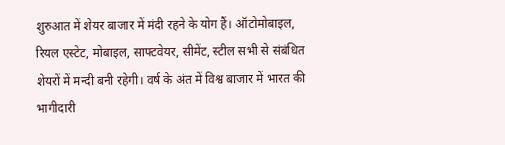शुरुआत में शेयर बाजार में मंदी रहने के योग हैं। ऑटोमोबाइल, रियल एस्टेट, मोबाइल, साफ्टवेयर, सीमेंट, स्टील सभी से संबंधित शेयरों में मन्दी बनी रहेगी। वर्ष के अंत में विश्व बाजार में भारत की भागीदारी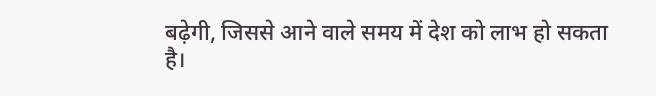बढ़ेगी, जिससे आने वाले समय में देश को लाभ हो सकता है।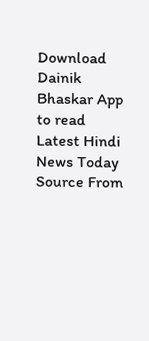Download Dainik Bhaskar App to read Latest Hindi News Today
Source From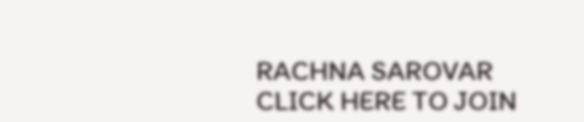RACHNA SAROVAR
CLICK HERE TO JOIN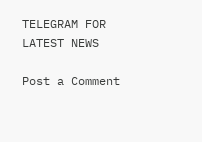TELEGRAM FOR LATEST NEWS

Post a Comment